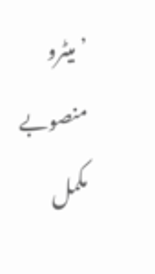’میٹرو منصوبے مکمل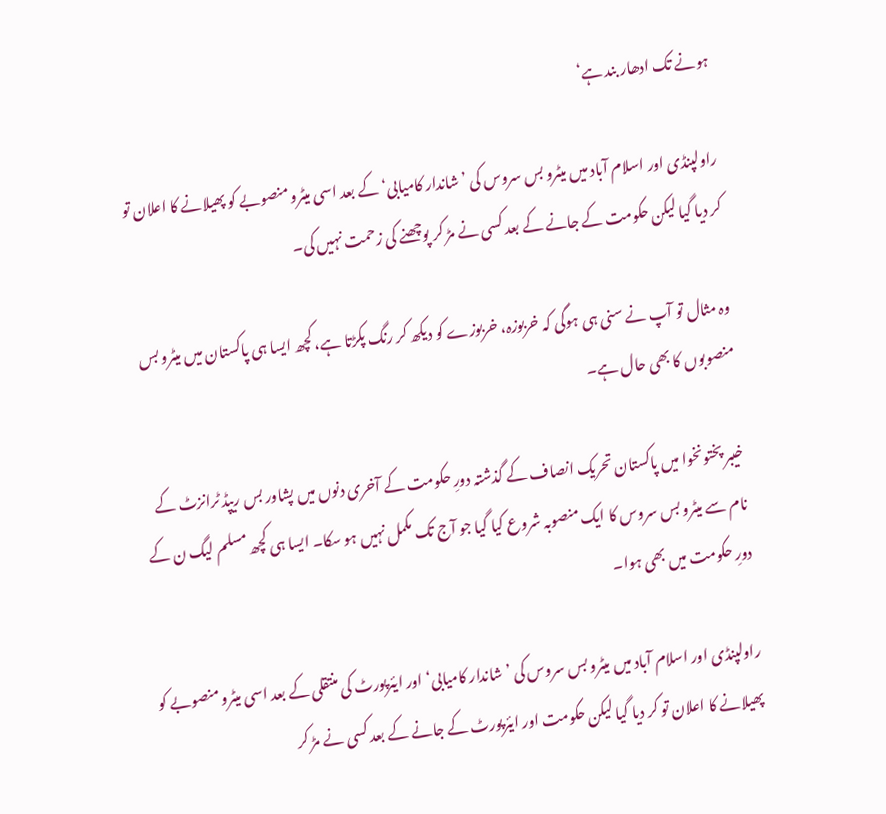ہونے تک ادھار بند ہے‘

راولپنڈی اور اسلام آباد میں میٹرو بس سروس کی ’شاندار کامیابی‘ کے بعد اسی میٹرو منصوبے کو پھیلانے کا اعلان تو کر دیا گیا لیکن حکومت کے جانے کے بعد کسی نے مڑ کر پوچھنے کی زحمت نہیں کی۔

وہ مثال تو آپ نے سنی ہی ہوگی کہ خربوزہ، خربوزے کو دیکھ کر رنگ پکڑتا ہے، کچھ ایسا ہی پاکستان میں میٹرو بس منصوبوں کا بھی حال ہے۔

خیبر پختونخوا میں پاکستان تحریک انصاف کے گذشتہ دورِ حکومت کے آخری دنوں میں پشاور بس ریپڈ ٹرانزٹ کے نام سے میٹرو بس سروس کا ایک منصوبہ شروع کیا گیا جو آج تک مکمل نہیں ہو سکا۔ ایسا ہی کچھ مسلم لیگ ن کے دورِ حکومت میں بھی ہوا۔

راولپنڈی اور اسلام آباد میں میٹرو بس سروس کی ’شاندار کامیابی‘ اور ایئرپورٹ کی منتقلی کے بعد اسی میٹرو منصوبے کو پھیلانے کا اعلان تو کر دیا گیا لیکن حکومت اور ایئرپورٹ کے جانے کے بعد کسی نے مڑ کر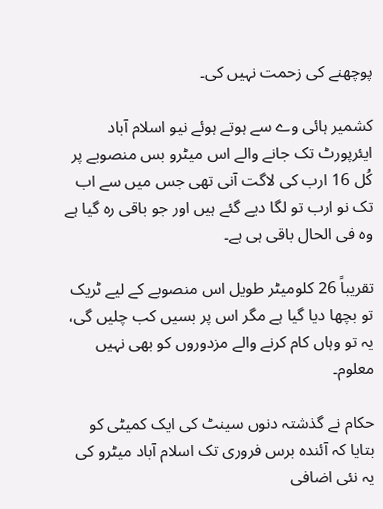پوچھنے کی زحمت نہیں کی۔

کشمیر ہائی وے سے ہوتے ہوئے نیو اسلام آباد ایئرپورٹ تک جانے والے اس میٹرو بس منصوبے پر کُل 16 ارب کی لاگت آنی تھی جس میں سے اب تک نو ارب تو لگا دیے گئے ہیں اور جو باقی رہ گیا ہے وہ فی الحال باقی ہی ہے۔

تقریباً 26 کلومیٹر طویل اس منصوبے کے لیے ٹریک تو بچھا دیا گیا ہے مگر اس پر بسیں کب چلیں گی، یہ تو وہاں کام کرنے والے مزدوروں کو بھی نہیں معلوم۔

حکام نے گذشتہ دنوں سینٹ کی ایک کمیٹی کو بتایا کہ آئندہ برس فروری تک اسلام آباد میٹرو کی یہ نئی اضافی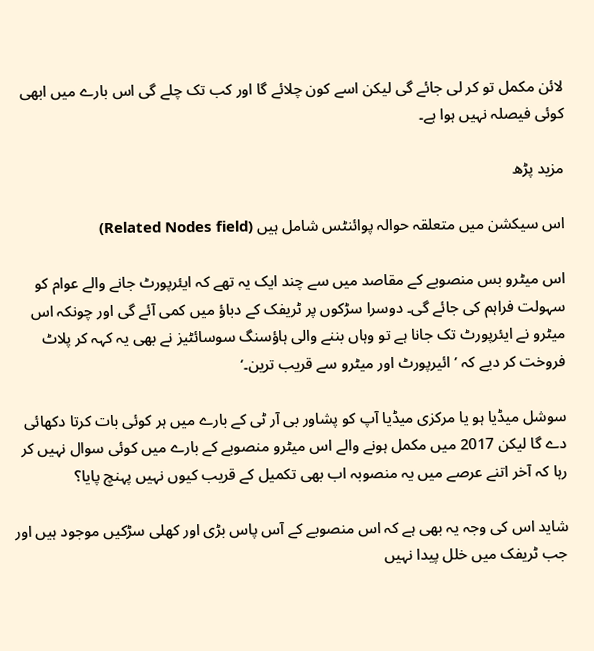لائن مکمل تو کر لی جائے گی لیکن اسے کون چلائے گا اور کب تک چلے گی اس بارے میں ابھی کوئی فیصلہ نہیں ہوا ہے۔

مزید پڑھ

اس سیکشن میں متعلقہ حوالہ پوائنٹس شامل ہیں (Related Nodes field)

اس میٹرو بس منصوبے کے مقاصد میں سے چند ایک یہ تھے کہ ایئرپورٹ جانے والے عوام کو سہولت فراہم کی جائے گی۔ دوسرا سڑکوں پر ٹریفک کے دباؤ میں کمی آئے گی اور چونکہ اس میٹرو نے ایئرپورٹ تک جانا ہے تو وہاں بننے والی ہاؤسنگ سوسائٹیز نے بھی یہ کہہ کر پلاٹ فروخت کر دیے کہ ’ائیرپورٹ اور میٹرو سے قریب ترین۔‘

سوشل میڈیا ہو یا مرکزی میڈیا آپ کو پشاور بی آر ٹی کے بارے میں ہر کوئی بات کرتا دکھائی دے گا لیکن 2017 میں مکمل ہونے والے اس میٹرو منصوبے کے بارے میں کوئی سوال نہیں کر رہا کہ آخر اتنے عرصے میں یہ منصوبہ اب بھی تکمیل کے قریب کیوں نہیں پہنچ پایا؟

شاید اس کی وجہ یہ بھی ہے کہ اس منصوبے کے آس پاس بڑی اور کھلی سڑکیں موجود ہیں اور جب ٹریفک میں خلل پیدا نہیں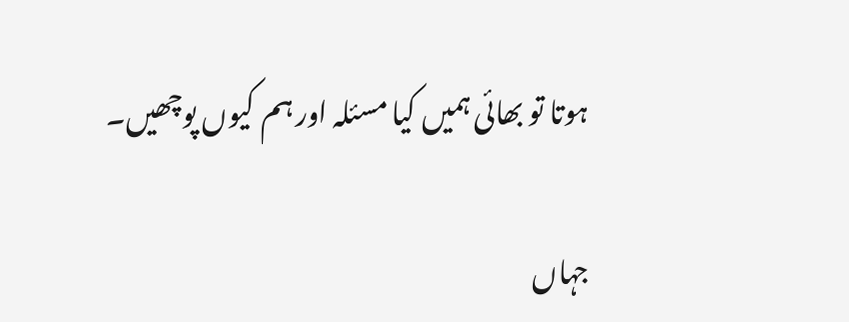ہوتا تو بھائی ہمیں کیا مسئلہ اور ہم کیوں پوچھیں۔

جہاں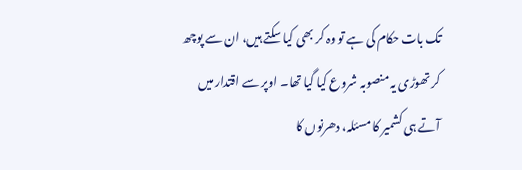تک بات حکام کی ہے تو وہ کر بھی کیا سکتے ہیں، ان سے پوچھ کر تھوڑی یہ منصوبہ شروع کیا گیا تھا۔ اوپر سے اقتدار میں آتے ہی کشمیر کا مسئلہ، دھرنوں کا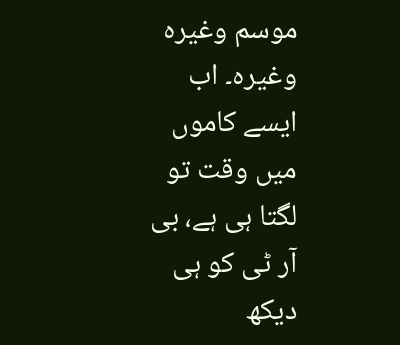موسم وغیرہ وغیرہ۔ اب ایسے کاموں میں وقت تو لگتا ہی ہے، بی آر ٹی کو ہی دیکھ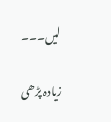لیں۔۔۔

زیادہ پڑھی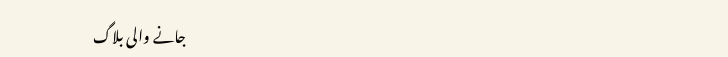جانے والی بلاگ